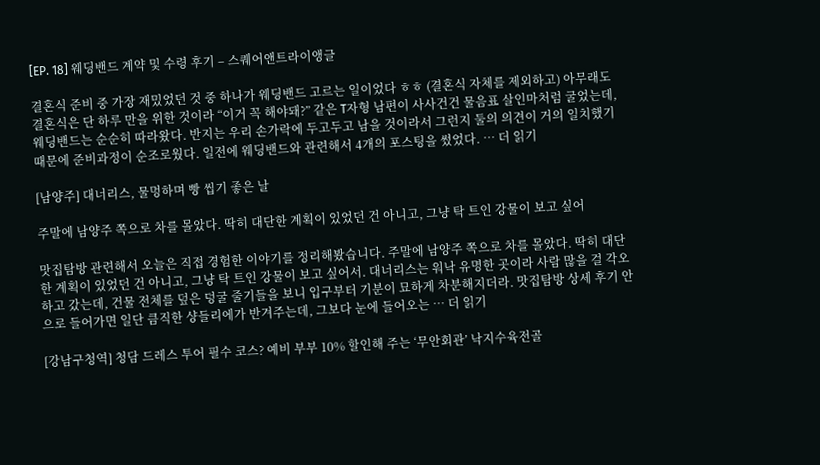[EP. 18] 웨딩밴드 계약 및 수령 후기 – 스퀘어앤트라이앵글

결혼식 준비 중 가장 재밌었던 것 중 하나가 웨딩밴드 고르는 일이었다 ㅎㅎ (결혼식 자체를 제외하고) 아무래도 결혼식은 단 하루 만을 위한 것이라 “이거 꼭 해야돼?” 같은 T자형 남편이 사사건건 물음표 살인마처럼 굴었는데, 웨딩밴드는 순순히 따라왔다. 반지는 우리 손가락에 두고두고 남을 것이라서 그런지 둘의 의견이 거의 일치했기 때문에 준비과정이 순조로웠다. 일전에 웨딩밴드와 관련해서 4개의 포스팅을 썼었다. … 더 읽기

[남양주] 대너리스, 물멍하며 빵 씹기 좋은 날

주말에 남양주 쪽으로 차를 몰았다. 딱히 대단한 계획이 있었던 건 아니고, 그냥 탁 트인 강물이 보고 싶어

맛집탐방 관련해서 오늘은 직접 경험한 이야기를 정리해봤습니다. 주말에 남양주 쪽으로 차를 몰았다. 딱히 대단한 계획이 있었던 건 아니고, 그냥 탁 트인 강물이 보고 싶어서. 대너리스는 워낙 유명한 곳이라 사람 많을 걸 각오하고 갔는데, 건물 전체를 덮은 덩굴 줄기들을 보니 입구부터 기분이 묘하게 차분해지더라. 맛집탐방 상세 후기 안으로 들어가면 일단 큼직한 샹들리에가 반겨주는데, 그보다 눈에 들어오는 … 더 읽기

[강남구청역] 청담 드레스 투어 필수 코스? 예비 부부 10% 할인해 주는 ‘무안회관’ 낙지수육전골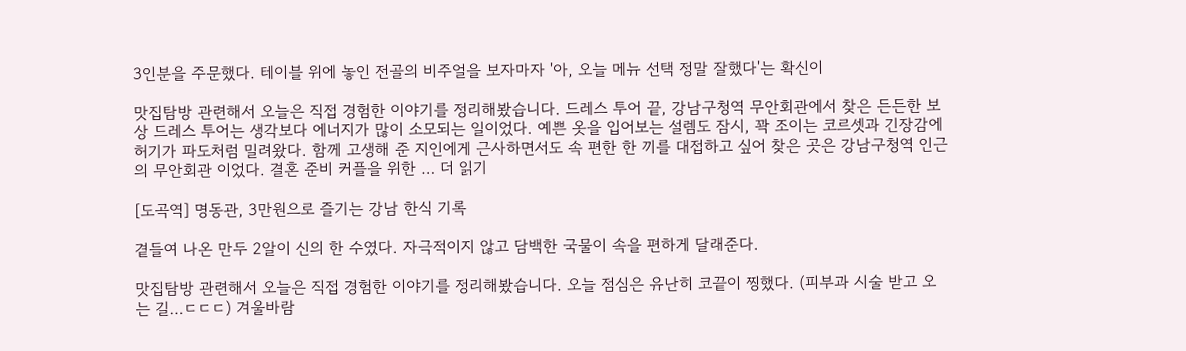3인분을 주문했다. 테이블 위에 놓인 전골의 비주얼을 보자마자 '아, 오늘 메뉴 선택 정말 잘했다'는 확신이

맛집탐방 관련해서 오늘은 직접 경험한 이야기를 정리해봤습니다. 드레스 투어 끝, 강남구청역 무안회관에서 찾은 든든한 보상 드레스 투어는 생각보다 에너지가 많이 소모되는 일이었다. 예쁜 옷을 입어보는 설렘도 잠시, 꽉 조이는 코르셋과 긴장감에 허기가 파도처럼 밀려왔다. 함께 고생해 준 지인에게 근사하면서도 속 편한 한 끼를 대접하고 싶어 찾은 곳은 강남구청역 인근의 무안회관 이었다. 결혼 준비 커플을 위한 … 더 읽기

[도곡역] 명동관, 3만원으로 즐기는 강남 한식 기록

곁들여 나온 만두 2알이 신의 한 수였다. 자극적이지 않고 담백한 국물이 속을 편하게 달래준다.

맛집탐방 관련해서 오늘은 직접 경험한 이야기를 정리해봤습니다. 오늘 점심은 유난히 코끝이 찡했다. (피부과 시술 받고 오는 길…ㄷㄷㄷ) 겨울바람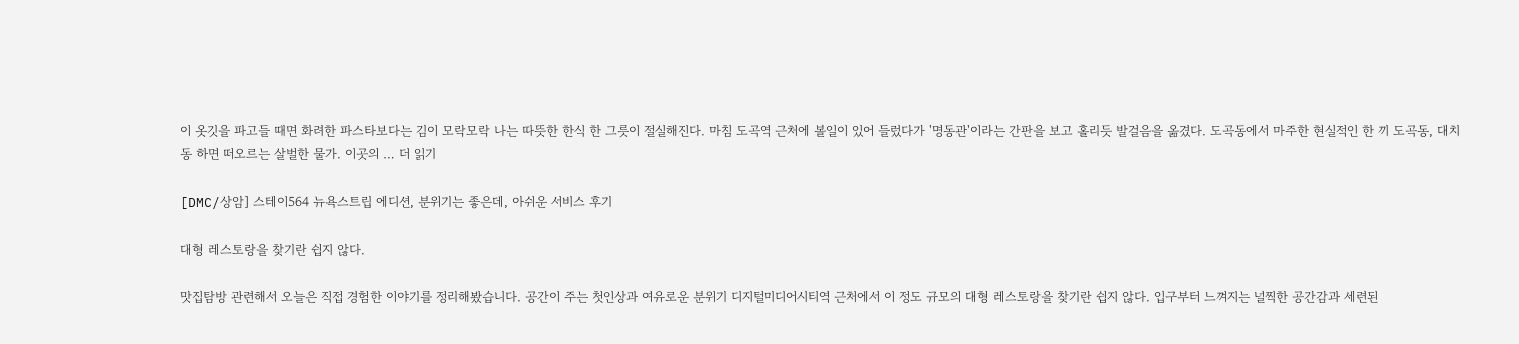이 옷깃을 파고들 때면 화려한 파스타보다는 김이 모락모락 나는 따뜻한 한식 한 그릇이 절실해진다. 마침 도곡역 근처에 볼일이 있어 들렀다가 '명동관'이라는 간판을 보고 홀리듯 발걸음을 옮겼다. 도곡동에서 마주한 현실적인 한 끼 도곡동, 대치동 하면 떠오르는 살벌한 물가. 이곳의 … 더 읽기

[DMC/상암] 스테이564 뉴욕스트립 에디션, 분위기는 좋은데, 아쉬운 서비스 후기

대형 레스토랑을 찾기란 쉽지 않다.

맛집탐방 관련해서 오늘은 직접 경험한 이야기를 정리해봤습니다. 공간이 주는 첫인상과 여유로운 분위기 디지털미디어시티역 근처에서 이 정도 규모의 대형 레스토랑을 찾기란 쉽지 않다. 입구부터 느껴지는 널찍한 공간감과 세련된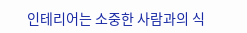인테리어는 소중한 사람과의 식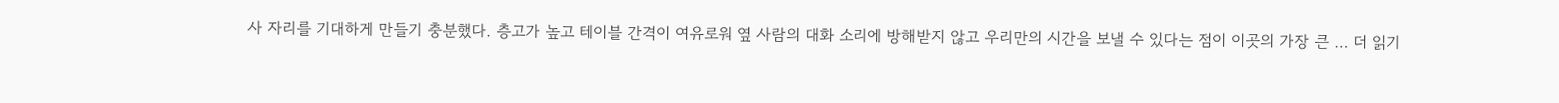사 자리를 기대하게 만들기 충분했다. 층고가 높고 테이블 간격이 여유로워 옆 사람의 대화 소리에 방해받지 않고 우리만의 시간을 보낼 수 있다는 점이 이곳의 가장 큰 … 더 읽기